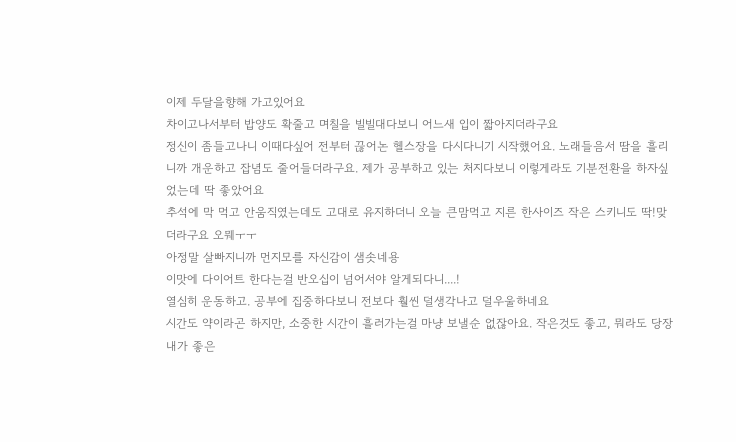이제 두달을향해 가고있어요
차이고나서부터 밥양도 확줄고 며칠을 빌빌대다보니 어느새 입이 짧아지더라구요
정신이 좀들고나니 이때다싶어 전부터 끊어논 헬스장을 다시다니기 시작했어요. 노래들음서 땀을 흘리니까 개운하고 잡념도 줄어들더라구요. 제가 공부하고 있는 처지다보니 이렇게라도 기분전환을 하자싶었는데 딱 좋았어요
추석에 막 먹고 안움직였는데도 고대로 유지하더니 오늘 큰맘먹고 지른 한사이즈 작은 스키니도 딱!맞더라구요 오뭬ㅜㅜ
아정말 살빠지니까 먼지모를 자신감이 샘솟네용
이맛에 다이어트 한다는걸 반오십이 넘어서야 알게되다니....!
열심히 운동하고. 공부에 집중하다보니 전보다 훨씬 덜생각나고 덜우울하네요
시간도 약이라곤 하지만, 소중한 시간이 흘러가는걸 마냥 보낼순 없잖아요. 작은것도 좋고, 뭐라도 당장 내가 좋은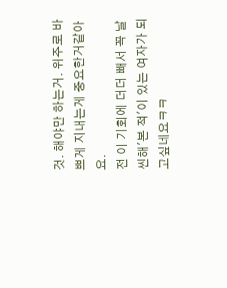것. 해야만 하는거. 위주로 바쁘게 지내는게 중요한거같아요.
전 이 기회에 더더 빼서 꼭 날씬해'본 적'이 있는 여자가 되고싶네요ㅋㅋ